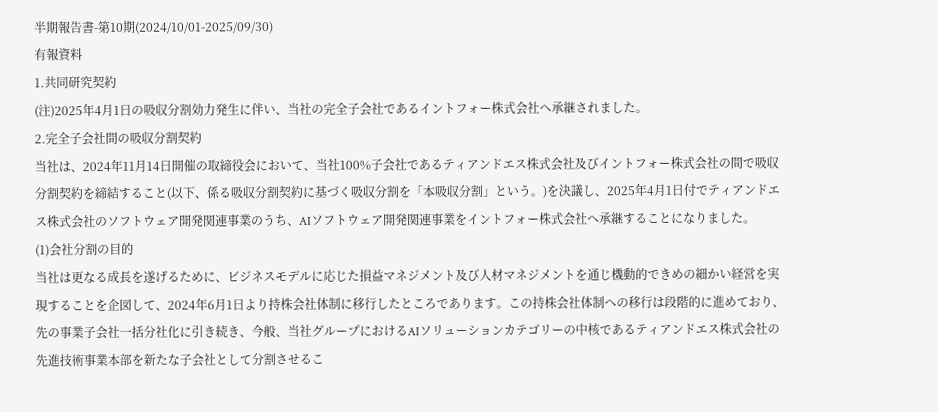半期報告書-第10期(2024/10/01-2025/09/30)
有報資料
1.共同研究契約
(注)2025年4月1日の吸収分割効力発生に伴い、当社の完全子会社であるイントフォー株式会社へ承継されました。
2.完全子会社間の吸収分割契約
当社は、2024年11月14日開催の取締役会において、当社100%子会社であるティアンドエス株式会社及びイントフォー株式会社の間で吸収分割契約を締結すること(以下、係る吸収分割契約に基づく吸収分割を「本吸収分割」という。)を決議し、2025年4月1日付でティアンドエス株式会社のソフトウェア開発関連事業のうち、AIソフトウェア開発関連事業をイントフォー株式会社へ承継することになりました。
(1)会社分割の目的
当社は更なる成長を遂げるために、ビジネスモデルに応じた損益マネジメント及び人材マネジメントを通じ機動的できめの細かい経営を実現することを企図して、2024年6月1日より持株会社体制に移行したところであります。この持株会社体制への移行は段階的に進めており、先の事業子会社一括分社化に引き続き、今般、当社グループにおけるAIソリューションカテゴリーの中核であるティアンドエス株式会社の先進技術事業本部を新たな子会社として分割させるこ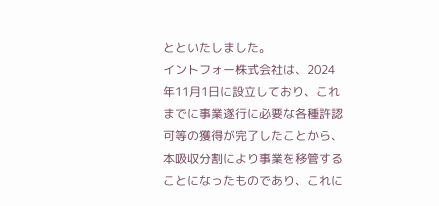とといたしました。
イントフォー株式会社は、2024年11月1日に設立しており、これまでに事業遂行に必要な各種許認可等の獲得が完了したことから、本吸収分割により事業を移管することになったものであり、これに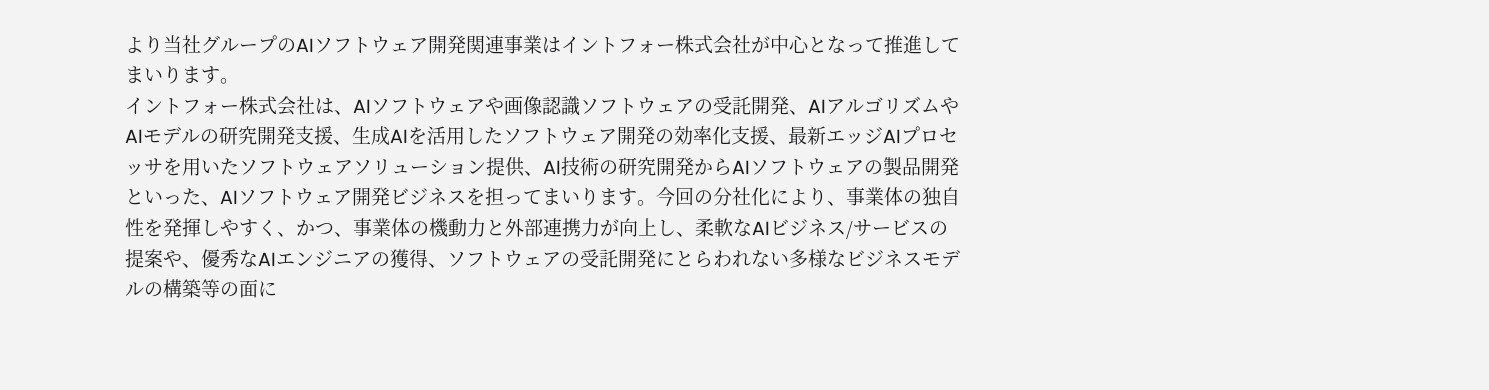より当社グループのAIソフトウェア開発関連事業はイントフォー株式会社が中心となって推進してまいります。
イントフォー株式会社は、AIソフトウェアや画像認識ソフトウェアの受託開発、AIアルゴリズムやAIモデルの研究開発支援、生成AIを活用したソフトウェア開発の効率化支援、最新エッジAIプロセッサを用いたソフトウェアソリューション提供、AI技術の研究開発からAIソフトウェアの製品開発といった、AIソフトウェア開発ビジネスを担ってまいります。今回の分社化により、事業体の独自性を発揮しやすく、かつ、事業体の機動力と外部連携力が向上し、柔軟なAIビジネス/サービスの提案や、優秀なAIエンジニアの獲得、ソフトウェアの受託開発にとらわれない多様なビジネスモデルの構築等の面に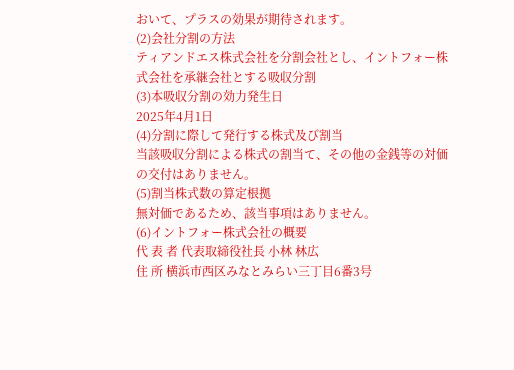おいて、プラスの効果が期待されます。
(2)会社分割の方法
ティアンドエス株式会社を分割会社とし、イントフォー株式会社を承継会社とする吸収分割
(3)本吸収分割の効力発生日
2025年4月1日
(4)分割に際して発行する株式及び割当
当該吸収分割による株式の割当て、その他の金銭等の対価の交付はありません。
(5)割当株式数の算定根拠
無対価であるため、該当事項はありません。
(6)イントフォー株式会社の概要
代 表 者 代表取締役社長 小林 林広
住 所 横浜市西区みなとみらい三丁目6番3号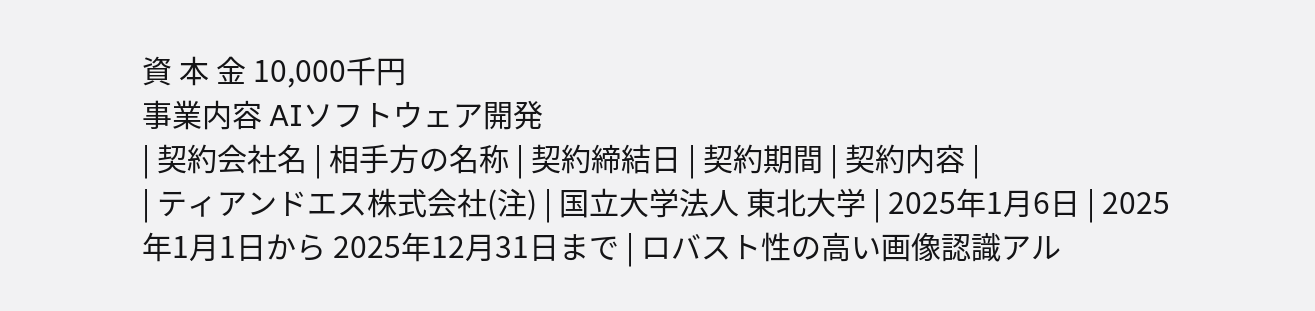資 本 金 10,000千円
事業内容 AIソフトウェア開発
| 契約会社名 | 相手方の名称 | 契約締結日 | 契約期間 | 契約内容 |
| ティアンドエス株式会社(注) | 国立大学法人 東北大学 | 2025年1月6日 | 2025年1月1日から 2025年12月31日まで | ロバスト性の高い画像認識アル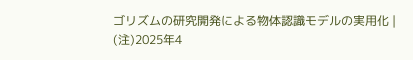ゴリズムの研究開発による物体認識モデルの実用化 |
(注)2025年4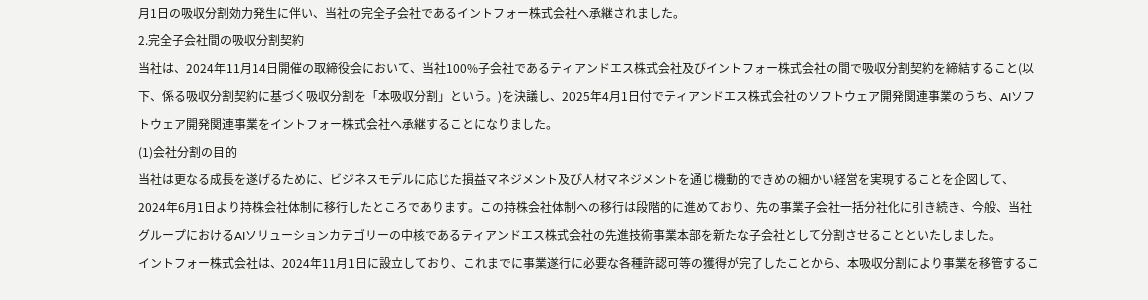月1日の吸収分割効力発生に伴い、当社の完全子会社であるイントフォー株式会社へ承継されました。
2.完全子会社間の吸収分割契約
当社は、2024年11月14日開催の取締役会において、当社100%子会社であるティアンドエス株式会社及びイントフォー株式会社の間で吸収分割契約を締結すること(以下、係る吸収分割契約に基づく吸収分割を「本吸収分割」という。)を決議し、2025年4月1日付でティアンドエス株式会社のソフトウェア開発関連事業のうち、AIソフトウェア開発関連事業をイントフォー株式会社へ承継することになりました。
(1)会社分割の目的
当社は更なる成長を遂げるために、ビジネスモデルに応じた損益マネジメント及び人材マネジメントを通じ機動的できめの細かい経営を実現することを企図して、2024年6月1日より持株会社体制に移行したところであります。この持株会社体制への移行は段階的に進めており、先の事業子会社一括分社化に引き続き、今般、当社グループにおけるAIソリューションカテゴリーの中核であるティアンドエス株式会社の先進技術事業本部を新たな子会社として分割させることといたしました。
イントフォー株式会社は、2024年11月1日に設立しており、これまでに事業遂行に必要な各種許認可等の獲得が完了したことから、本吸収分割により事業を移管するこ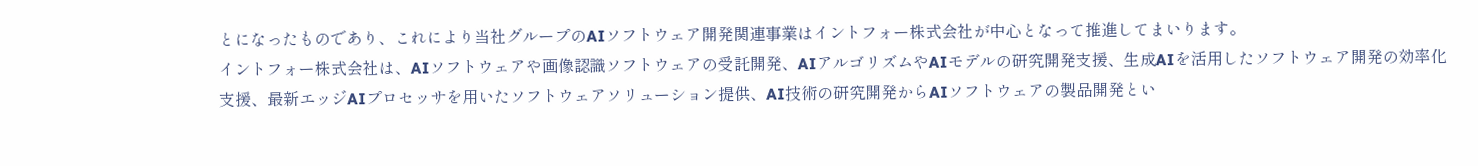とになったものであり、これにより当社グループのAIソフトウェア開発関連事業はイントフォー株式会社が中心となって推進してまいります。
イントフォー株式会社は、AIソフトウェアや画像認識ソフトウェアの受託開発、AIアルゴリズムやAIモデルの研究開発支援、生成AIを活用したソフトウェア開発の効率化支援、最新エッジAIプロセッサを用いたソフトウェアソリューション提供、AI技術の研究開発からAIソフトウェアの製品開発とい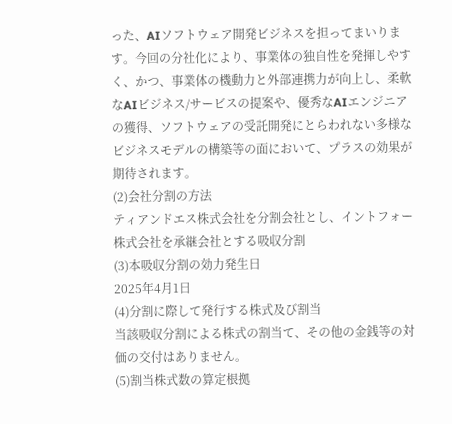った、AIソフトウェア開発ビジネスを担ってまいります。今回の分社化により、事業体の独自性を発揮しやすく、かつ、事業体の機動力と外部連携力が向上し、柔軟なAIビジネス/サービスの提案や、優秀なAIエンジニアの獲得、ソフトウェアの受託開発にとらわれない多様なビジネスモデルの構築等の面において、プラスの効果が期待されます。
(2)会社分割の方法
ティアンドエス株式会社を分割会社とし、イントフォー株式会社を承継会社とする吸収分割
(3)本吸収分割の効力発生日
2025年4月1日
(4)分割に際して発行する株式及び割当
当該吸収分割による株式の割当て、その他の金銭等の対価の交付はありません。
(5)割当株式数の算定根拠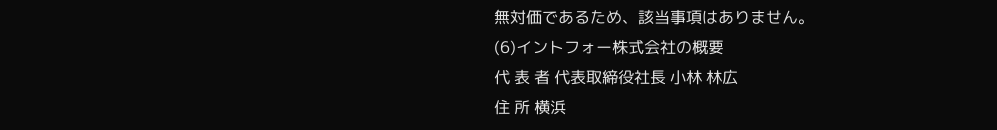無対価であるため、該当事項はありません。
(6)イントフォー株式会社の概要
代 表 者 代表取締役社長 小林 林広
住 所 横浜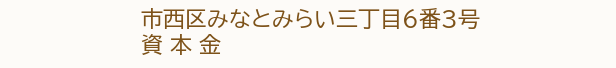市西区みなとみらい三丁目6番3号
資 本 金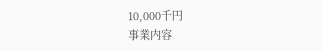10,000千円
事業内容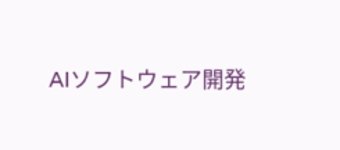AIソフトウェア開発